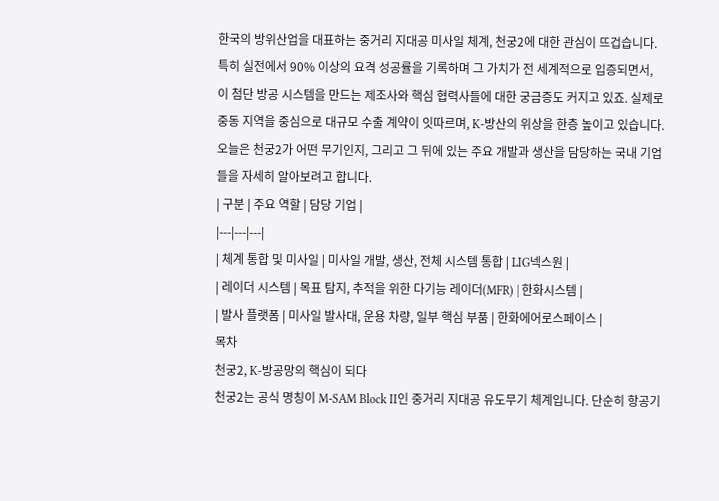한국의 방위산업을 대표하는 중거리 지대공 미사일 체계, 천궁2에 대한 관심이 뜨겁습니다. 특히 실전에서 90% 이상의 요격 성공률을 기록하며 그 가치가 전 세계적으로 입증되면서, 이 첨단 방공 시스템을 만드는 제조사와 핵심 협력사들에 대한 궁금증도 커지고 있죠. 실제로 중동 지역을 중심으로 대규모 수출 계약이 잇따르며, K-방산의 위상을 한층 높이고 있습니다. 오늘은 천궁2가 어떤 무기인지, 그리고 그 뒤에 있는 주요 개발과 생산을 담당하는 국내 기업들을 자세히 알아보려고 합니다.
| 구분 | 주요 역할 | 담당 기업 |
|---|---|---|
| 체계 통합 및 미사일 | 미사일 개발, 생산, 전체 시스템 통합 | LIG넥스원 |
| 레이더 시스템 | 목표 탐지, 추적을 위한 다기능 레이더(MFR) | 한화시스템 |
| 발사 플랫폼 | 미사일 발사대, 운용 차량, 일부 핵심 부품 | 한화에어로스페이스 |
목차
천궁2, K-방공망의 핵심이 되다
천궁2는 공식 명칭이 M-SAM Block II인 중거리 지대공 유도무기 체계입니다. 단순히 항공기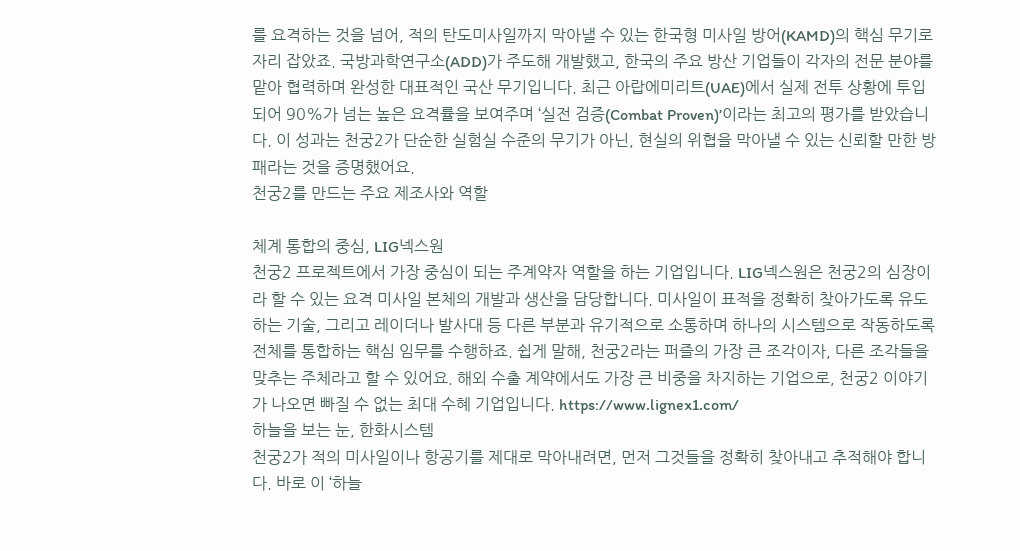를 요격하는 것을 넘어, 적의 탄도미사일까지 막아낼 수 있는 한국형 미사일 방어(KAMD)의 핵심 무기로 자리 잡았죠. 국방과학연구소(ADD)가 주도해 개발했고, 한국의 주요 방산 기업들이 각자의 전문 분야를 맡아 협력하며 완성한 대표적인 국산 무기입니다. 최근 아랍에미리트(UAE)에서 실제 전투 상황에 투입되어 90%가 넘는 높은 요격률을 보여주며 ‘실전 검증(Combat Proven)’이라는 최고의 평가를 받았습니다. 이 성과는 천궁2가 단순한 실험실 수준의 무기가 아닌, 현실의 위협을 막아낼 수 있는 신뢰할 만한 방패라는 것을 증명했어요.
천궁2를 만드는 주요 제조사와 역할

체계 통합의 중심, LIG넥스원
천궁2 프로젝트에서 가장 중심이 되는 주계약자 역할을 하는 기업입니다. LIG넥스원은 천궁2의 심장이라 할 수 있는 요격 미사일 본체의 개발과 생산을 담당합니다. 미사일이 표적을 정확히 찾아가도록 유도하는 기술, 그리고 레이더나 발사대 등 다른 부분과 유기적으로 소통하며 하나의 시스템으로 작동하도록 전체를 통합하는 핵심 임무를 수행하죠. 쉽게 말해, 천궁2라는 퍼즐의 가장 큰 조각이자, 다른 조각들을 맞추는 주체라고 할 수 있어요. 해외 수출 계약에서도 가장 큰 비중을 차지하는 기업으로, 천궁2 이야기가 나오면 빠질 수 없는 최대 수혜 기업입니다. https://www.lignex1.com/
하늘을 보는 눈, 한화시스템
천궁2가 적의 미사일이나 항공기를 제대로 막아내려면, 먼저 그것들을 정확히 찾아내고 추적해야 합니다. 바로 이 ‘하늘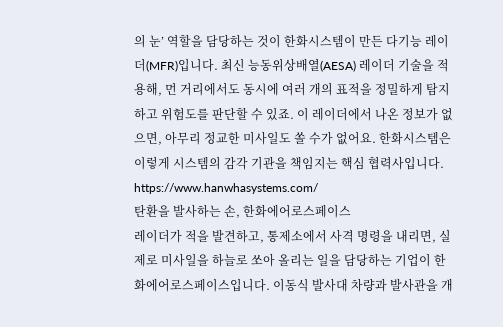의 눈’ 역할을 담당하는 것이 한화시스템이 만든 다기능 레이더(MFR)입니다. 최신 능동위상배열(AESA) 레이더 기술을 적용해, 먼 거리에서도 동시에 여러 개의 표적을 정밀하게 탐지하고 위험도를 판단할 수 있죠. 이 레이더에서 나온 정보가 없으면, 아무리 정교한 미사일도 쏠 수가 없어요. 한화시스템은 이렇게 시스템의 감각 기관을 책임지는 핵심 협력사입니다. https://www.hanwhasystems.com/
탄환을 발사하는 손, 한화에어로스페이스
레이더가 적을 발견하고, 통제소에서 사격 명령을 내리면, 실제로 미사일을 하늘로 쏘아 올리는 일을 담당하는 기업이 한화에어로스페이스입니다. 이동식 발사대 차량과 발사관을 개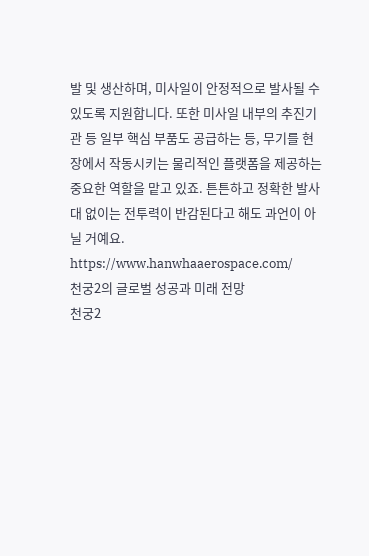발 및 생산하며, 미사일이 안정적으로 발사될 수 있도록 지원합니다. 또한 미사일 내부의 추진기관 등 일부 핵심 부품도 공급하는 등, 무기를 현장에서 작동시키는 물리적인 플랫폼을 제공하는 중요한 역할을 맡고 있죠. 튼튼하고 정확한 발사대 없이는 전투력이 반감된다고 해도 과언이 아닐 거예요. https://www.hanwhaaerospace.com/
천궁2의 글로벌 성공과 미래 전망
천궁2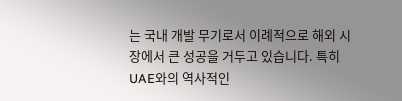는 국내 개발 무기로서 이례적으로 해외 시장에서 큰 성공을 거두고 있습니다. 특히 UAE와의 역사적인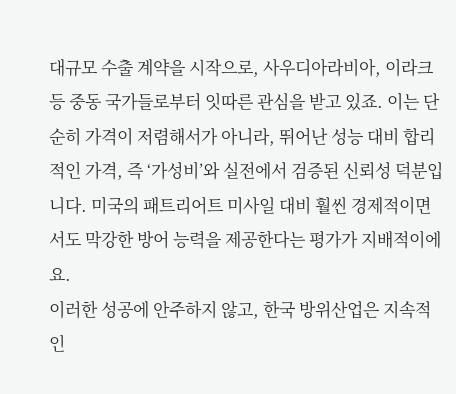대규모 수출 계약을 시작으로, 사우디아라비아, 이라크 등 중동 국가들로부터 잇따른 관심을 받고 있죠. 이는 단순히 가격이 저렴해서가 아니라, 뛰어난 성능 대비 합리적인 가격, 즉 ‘가성비’와 실전에서 검증된 신뢰성 덕분입니다. 미국의 패트리어트 미사일 대비 훨씬 경제적이면서도 막강한 방어 능력을 제공한다는 평가가 지배적이에요.
이러한 성공에 안주하지 않고, 한국 방위산업은 지속적인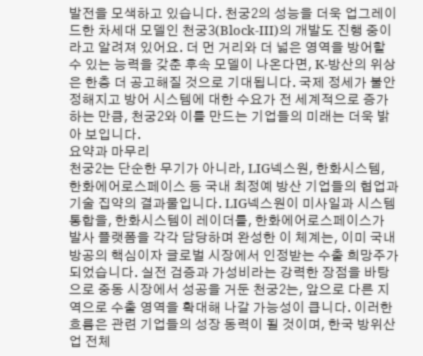발전을 모색하고 있습니다. 천궁2의 성능을 더욱 업그레이드한 차세대 모델인 천궁3(Block-III)의 개발도 진행 중이라고 알려져 있어요. 더 먼 거리와 더 넓은 영역을 방어할 수 있는 능력을 갖춘 후속 모델이 나온다면, K-방산의 위상은 한층 더 공고해질 것으로 기대됩니다. 국제 정세가 불안정해지고 방어 시스템에 대한 수요가 전 세계적으로 증가하는 만큼, 천궁2와 이를 만드는 기업들의 미래는 더욱 밝아 보입니다.
요약과 마무리
천궁2는 단순한 무기가 아니라, LIG넥스원, 한화시스템, 한화에어로스페이스 등 국내 최정예 방산 기업들의 협업과 기술 집약의 결과물입니다. LIG넥스원이 미사일과 시스템 통합을, 한화시스템이 레이더를, 한화에어로스페이스가 발사 플랫폼을 각각 담당하며 완성한 이 체계는, 이미 국내 방공의 핵심이자 글로벌 시장에서 인정받는 수출 희망주가 되었습니다. 실전 검증과 가성비라는 강력한 장점을 바탕으로 중동 시장에서 성공을 거둔 천궁2는, 앞으로 다른 지역으로 수출 영역을 확대해 나갈 가능성이 큽니다. 이러한 흐름은 관련 기업들의 성장 동력이 될 것이며, 한국 방위산업 전체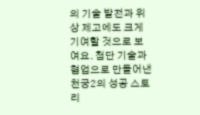의 기술 발전과 위상 제고에도 크게 기여할 것으로 보여요. 첨단 기술과 협업으로 만들어낸 천궁2의 성공 스토리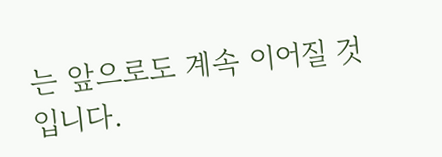는 앞으로도 계속 이어질 것입니다.